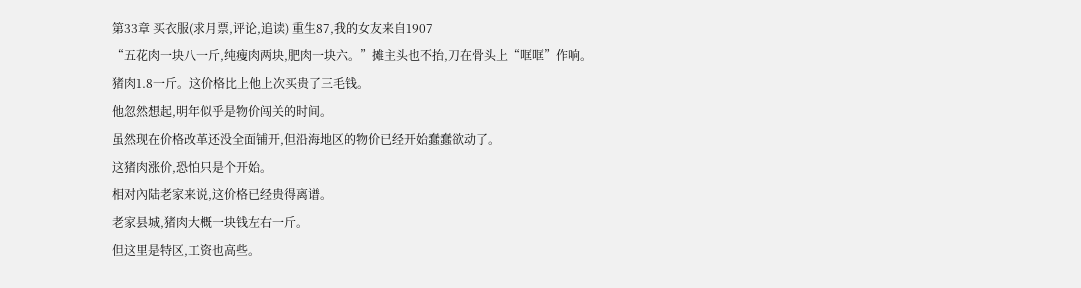第33章 买衣服(求月票,评论,追读) 重生87,我的女友来自1907
“五花肉一块八一斤,纯瘦肉两块,肥肉一块六。”摊主头也不抬,刀在骨头上“哐哐”作响。
猪肉1.8一斤。这价格比上他上次买贵了三毛钱。
他忽然想起,明年似乎是物价闯关的时间。
虽然现在价格改革还没全面铺开,但沿海地区的物价已经开始蠢蠢欲动了。
这猪肉涨价,恐怕只是个开始。
相对內陆老家来说,这价格已经贵得离谱。
老家县城,猪肉大概一块钱左右一斤。
但这里是特区,工资也高些。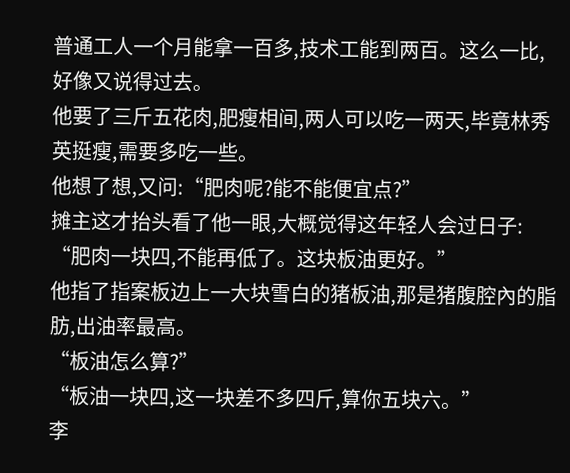普通工人一个月能拿一百多,技术工能到两百。这么一比,好像又说得过去。
他要了三斤五花肉,肥瘦相间,两人可以吃一两天,毕竟林秀英挺瘦,需要多吃一些。
他想了想,又问:“肥肉呢?能不能便宜点?”
摊主这才抬头看了他一眼,大概觉得这年轻人会过日子:
“肥肉一块四,不能再低了。这块板油更好。”
他指了指案板边上一大块雪白的猪板油,那是猪腹腔內的脂肪,出油率最高。
“板油怎么算?”
“板油一块四,这一块差不多四斤,算你五块六。”
李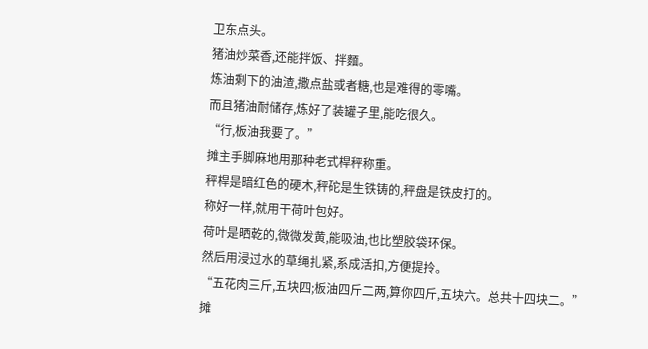卫东点头。
猪油炒菜香,还能拌饭、拌麵。
炼油剩下的油渣,撒点盐或者糖,也是难得的零嘴。
而且猪油耐储存,炼好了装罐子里,能吃很久。
“行,板油我要了。”
摊主手脚麻地用那种老式桿秤称重。
秤桿是暗红色的硬木,秤砣是生铁铸的,秤盘是铁皮打的。
称好一样,就用干荷叶包好。
荷叶是晒乾的,微微发黄,能吸油,也比塑胶袋环保。
然后用浸过水的草绳扎紧,系成活扣,方便提拎。
“五花肉三斤,五块四;板油四斤二两,算你四斤,五块六。总共十四块二。”
摊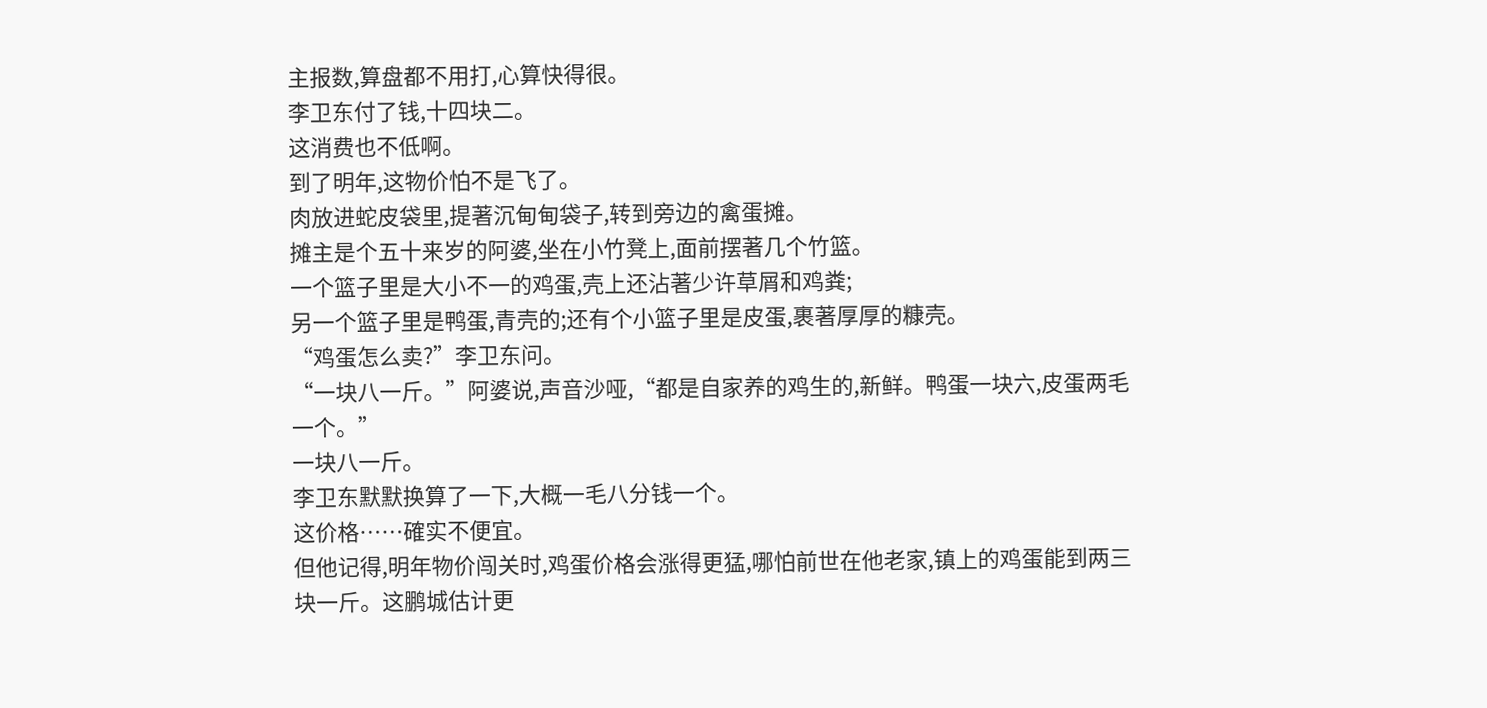主报数,算盘都不用打,心算快得很。
李卫东付了钱,十四块二。
这消费也不低啊。
到了明年,这物价怕不是飞了。
肉放进蛇皮袋里,提著沉甸甸袋子,转到旁边的禽蛋摊。
摊主是个五十来岁的阿婆,坐在小竹凳上,面前摆著几个竹篮。
一个篮子里是大小不一的鸡蛋,壳上还沾著少许草屑和鸡粪;
另一个篮子里是鸭蛋,青壳的;还有个小篮子里是皮蛋,裹著厚厚的糠壳。
“鸡蛋怎么卖?”李卫东问。
“一块八一斤。”阿婆说,声音沙哑,“都是自家养的鸡生的,新鲜。鸭蛋一块六,皮蛋两毛一个。”
一块八一斤。
李卫东默默换算了一下,大概一毛八分钱一个。
这价格……確实不便宜。
但他记得,明年物价闯关时,鸡蛋价格会涨得更猛,哪怕前世在他老家,镇上的鸡蛋能到两三块一斤。这鹏城估计更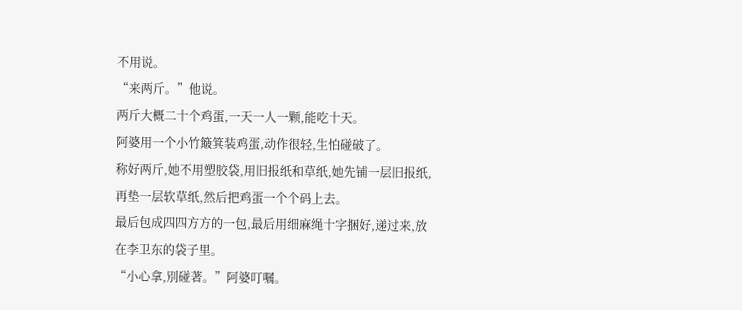不用说。
“来两斤。”他说。
两斤大概二十个鸡蛋,一天一人一颗,能吃十天。
阿婆用一个小竹簸箕装鸡蛋,动作很轻,生怕碰破了。
称好两斤,她不用塑胶袋,用旧报纸和草纸,她先铺一层旧报纸,再垫一层软草纸,然后把鸡蛋一个个码上去。
最后包成四四方方的一包,最后用细麻绳十字捆好,递过来,放在李卫东的袋子里。
“小心拿,別碰著。”阿婆叮嘱。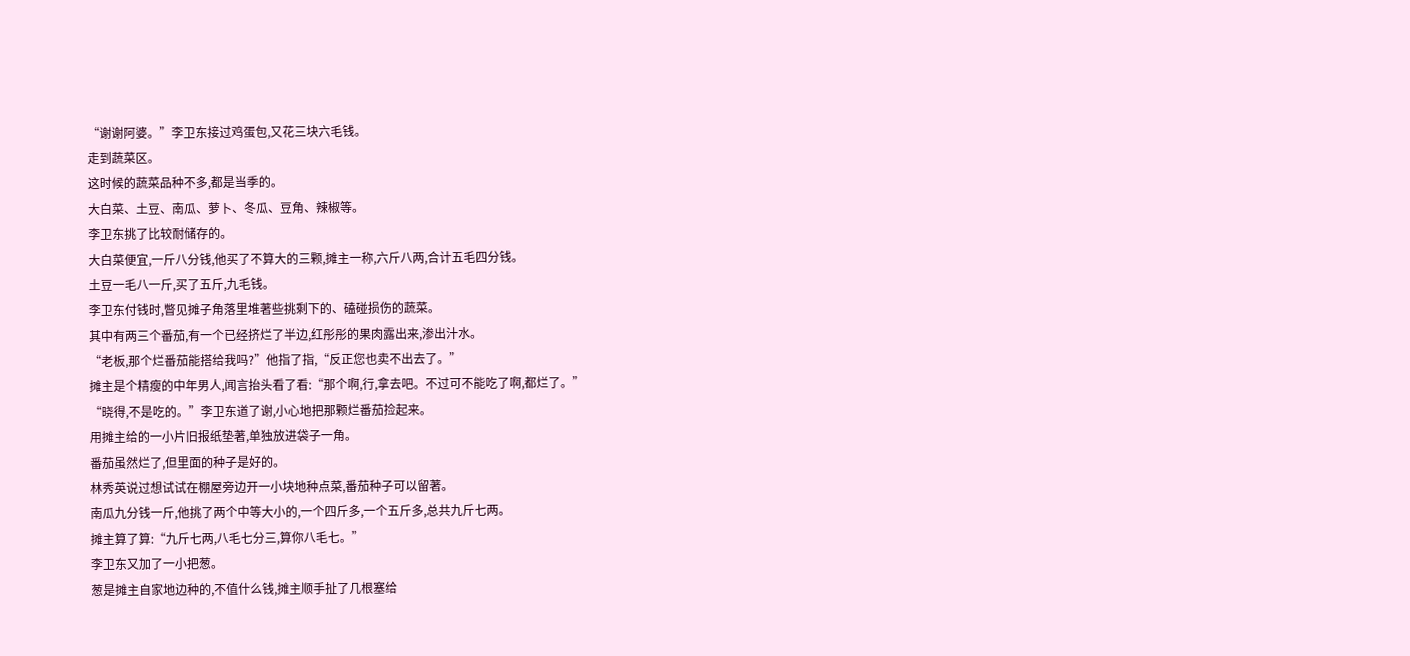“谢谢阿婆。”李卫东接过鸡蛋包,又花三块六毛钱。
走到蔬菜区。
这时候的蔬菜品种不多,都是当季的。
大白菜、土豆、南瓜、萝卜、冬瓜、豆角、辣椒等。
李卫东挑了比较耐储存的。
大白菜便宜,一斤八分钱,他买了不算大的三颗,摊主一称,六斤八两,合计五毛四分钱。
土豆一毛八一斤,买了五斤,九毛钱。
李卫东付钱时,瞥见摊子角落里堆著些挑剩下的、磕碰损伤的蔬菜。
其中有两三个番茄,有一个已经挤烂了半边,红彤彤的果肉露出来,渗出汁水。
“老板,那个烂番茄能搭给我吗?”他指了指,“反正您也卖不出去了。”
摊主是个精瘦的中年男人,闻言抬头看了看:“那个啊,行,拿去吧。不过可不能吃了啊,都烂了。”
“晓得,不是吃的。”李卫东道了谢,小心地把那颗烂番茄捡起来。
用摊主给的一小片旧报纸垫著,单独放进袋子一角。
番茄虽然烂了,但里面的种子是好的。
林秀英说过想试试在棚屋旁边开一小块地种点菜,番茄种子可以留著。
南瓜九分钱一斤,他挑了两个中等大小的,一个四斤多,一个五斤多,总共九斤七两。
摊主算了算:“九斤七两,八毛七分三,算你八毛七。”
李卫东又加了一小把葱。
葱是摊主自家地边种的,不值什么钱,摊主顺手扯了几根塞给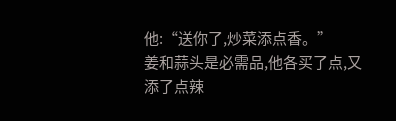他:“送你了,炒菜添点香。”
姜和蒜头是必需品,他各买了点,又添了点辣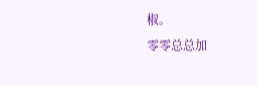椒。
零零总总加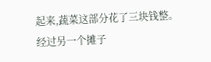起来,蔬菜这部分花了三块钱整。
经过另一个摊子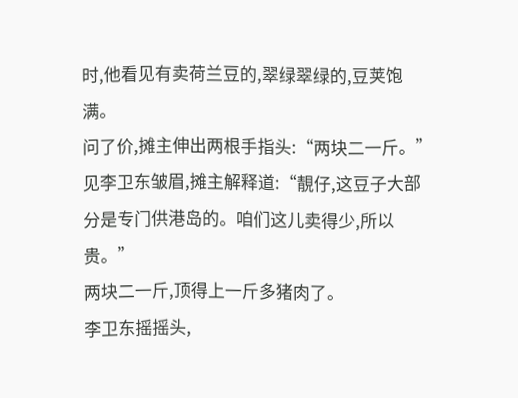时,他看见有卖荷兰豆的,翠绿翠绿的,豆荚饱满。
问了价,摊主伸出两根手指头:“两块二一斤。”
见李卫东皱眉,摊主解释道:“靚仔,这豆子大部分是专门供港岛的。咱们这儿卖得少,所以贵。”
两块二一斤,顶得上一斤多猪肉了。
李卫东摇摇头,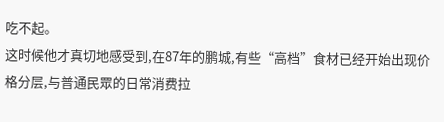吃不起。
这时候他才真切地感受到,在87年的鹏城,有些“高档”食材已经开始出现价格分层,与普通民眾的日常消费拉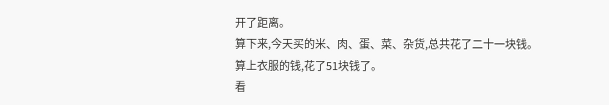开了距离。
算下来,今天买的米、肉、蛋、菜、杂货,总共花了二十一块钱。
算上衣服的钱,花了51块钱了。
看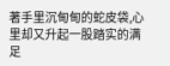著手里沉甸甸的蛇皮袋,心里却又升起一股踏实的满足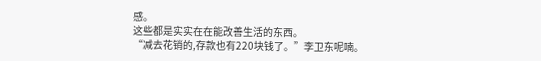感。
这些都是实实在在能改善生活的东西。
“减去花销的,存款也有220块钱了。”李卫东呢喃。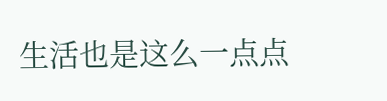生活也是这么一点点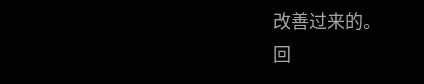改善过来的。
回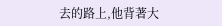去的路上,他背著大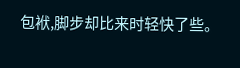包袱,脚步却比来时轻快了些。